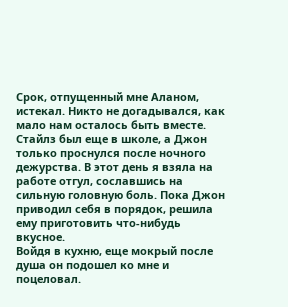Срок, отпущенный мне Аланом, истекал. Никто не догадывался, как мало нам осталось быть вместе. Стайлз был еще в школе, а Джон только проснулся после ночного дежурства. В этот день я взяла на работе отгул, сославшись на сильную головную боль. Пока Джон приводил себя в порядок, решила ему приготовить что-нибудь вкусное.
Войдя в кухню, еще мокрый после душа он подошел ко мне и поцеловал.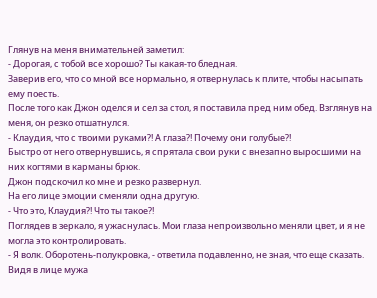Глянув на меня внимательней заметил:
- Дорогая, с тобой все хорошо? Ты какая-то бледная.
Заверив его, что со мной все нормально, я отвернулась к плите, чтобы насыпать ему поесть.
После того как Джон оделся и сел за стол, я поставила пред ним обед. Взглянув на меня, он резко отшатнулся.
- Клаудия, что с твоими руками?! А глаза?! Почему они голубые?!
Быстро от него отвернувшись, я спрятала свои руки с внезапно выросшими на них когтями в карманы брюк.
Джон подскочил ко мне и резко развернул.
На его лице эмоции сменяли одна другую.
- Что это, Клаудия?! Что ты такое?!
Поглядев в зеркало, я ужаснулась. Мои глаза непроизвольно меняли цвет, и я не могла это контролировать.
- Я волк. Оборотень-полукровка, - ответила подавленно, не зная, что еще сказать.
Видя в лице мужа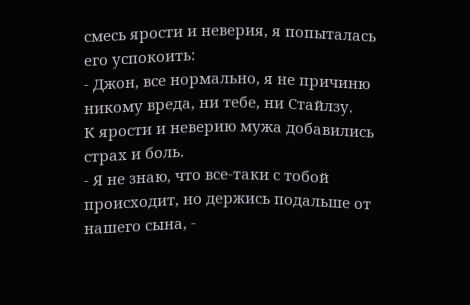смесь ярости и неверия, я попыталась его успокоить:
- Джон, все нормально, я не причиню никому вреда, ни тебе, ни Стайлзу.
К ярости и неверию мужа добавились страх и боль.
- Я не знаю, что все-таки с тобой происходит, но держись подальше от нашего сына, -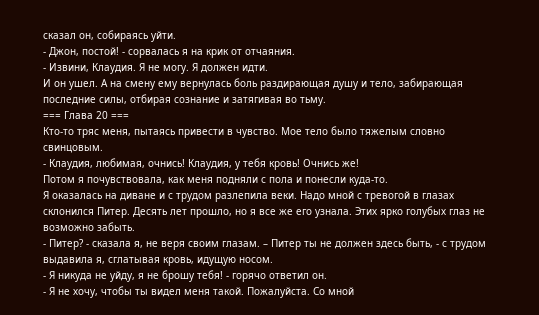сказал он, собираясь уйти.
- Джон, постой! - сорвалась я на крик от отчаяния.
- Извини, Клаудия. Я не могу. Я должен идти.
И он ушел. А на смену ему вернулась боль раздирающая душу и тело, забирающая последние силы, отбирая сознание и затягивая во тьму.
=== Глава 20 ===
Кто-то тряс меня, пытаясь привести в чувство. Мое тело было тяжелым словно свинцовым.
- Клаудия, любимая, очнись! Клаудия, у тебя кровь! Очнись же!
Потом я почувствовала, как меня подняли с пола и понесли куда-то.
Я оказалась на диване и с трудом разлепила веки. Надо мной с тревогой в глазах склонился Питер. Десять лет прошло, но я все же его узнала. Этих ярко голубых глаз не возможно забыть.
- Питер? - сказала я, не веря своим глазам. – Питер ты не должен здесь быть, - с трудом выдавила я, сглатывая кровь, идущую носом.
- Я никуда не уйду, я не брошу тебя! - горячо ответил он.
- Я не хочу, чтобы ты видел меня такой. Пожалуйста. Со мной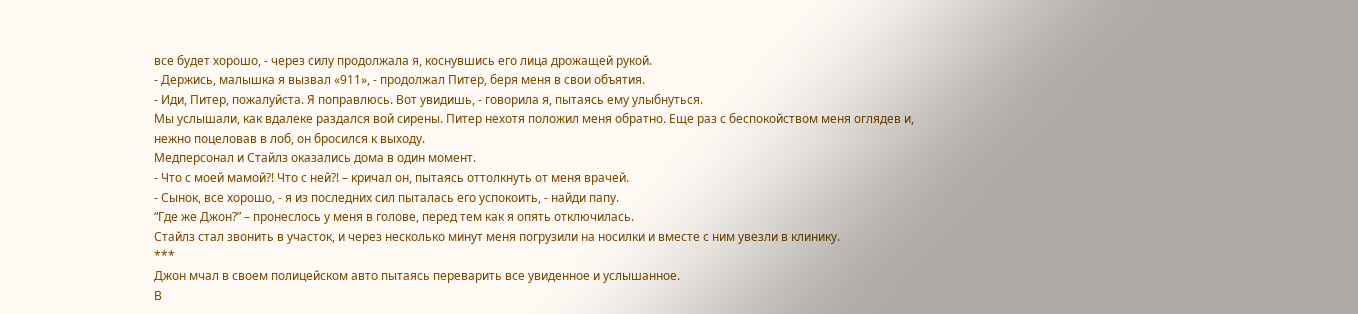все будет хорошо, - через силу продолжала я, коснувшись его лица дрожащей рукой.
- Держись, малышка я вызвал «911», - продолжал Питер, беря меня в свои объятия.
- Иди, Питер, пожалуйста. Я поправлюсь. Вот увидишь, - говорила я, пытаясь ему улыбнуться.
Мы услышали, как вдалеке раздался вой сирены. Питер нехотя положил меня обратно. Еще раз с беспокойством меня оглядев и, нежно поцеловав в лоб, он бросился к выходу.
Медперсонал и Стайлз оказались дома в один момент.
- Что с моей мамой?! Что с ней?! – кричал он, пытаясь оттолкнуть от меня врачей.
- Сынок, все хорошо, - я из последних сил пыталась его успокоить, - найди папу.
“Где же Джон?” – пронеслось у меня в голове, перед тем как я опять отключилась.
Стайлз стал звонить в участок, и через несколько минут меня погрузили на носилки и вместе с ним увезли в клинику.
***
Джон мчал в своем полицейском авто пытаясь переварить все увиденное и услышанное.
В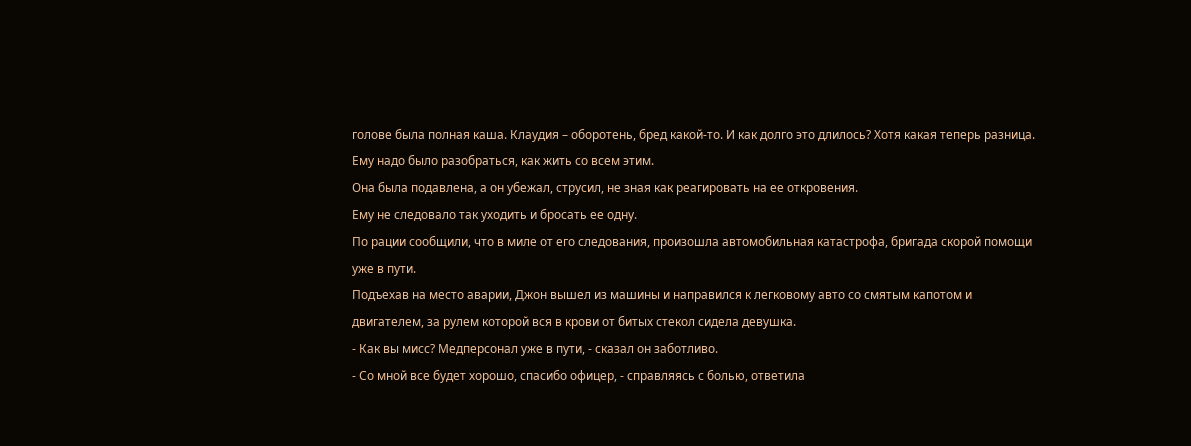голове была полная каша. Клаудия – оборотень, бред какой-то. И как долго это длилось? Хотя какая теперь разница. Ему надо было разобраться, как жить со всем этим.
Она была подавлена, а он убежал, струсил, не зная как реагировать на ее откровения.
Ему не следовало так уходить и бросать ее одну.
По рации сообщили, что в миле от его следования, произошла автомобильная катастрофа, бригада скорой помощи уже в пути.
Подъехав на место аварии, Джон вышел из машины и направился к легковому авто со смятым капотом и двигателем, за рулем которой вся в крови от битых стекол сидела девушка.
- Как вы мисс? Медперсонал уже в пути, - сказал он заботливо.
- Со мной все будет хорошо, спасибо офицер, - справляясь с болью, ответила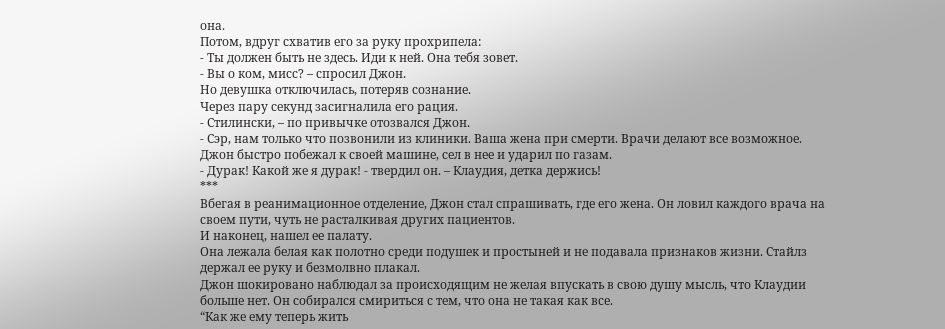она.
Потом, вдруг схватив его за руку прохрипела:
- Ты должен быть не здесь. Иди к ней. Она тебя зовет.
- Вы о ком, мисс? – спросил Джон.
Но девушка отключилась, потеряв сознание.
Через пару секунд засигналила его рация.
- Стилински, – по привычке отозвался Джон.
- Сэр, нам только что позвонили из клиники. Ваша жена при смерти. Врачи делают все возможное.
Джон быстро побежал к своей машине, сел в нее и ударил по газам.
- Дурак! Какой же я дурак! - твердил он. – Клаудия, детка держись!
***
Вбегая в реанимационное отделение, Джон стал спрашивать, где его жена. Он ловил каждого врача на своем пути, чуть не расталкивая других пациентов.
И наконец, нашел ее палату.
Она лежала белая как полотно среди подушек и простыней и не подавала признаков жизни. Стайлз держал ее руку и безмолвно плакал.
Джон шокировано наблюдал за происходящим не желая впускать в свою душу мысль, что Клаудии больше нет. Он собирался смириться с тем, что она не такая как все.
“Как же ему теперь жить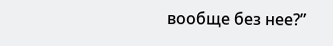вообще без нее?”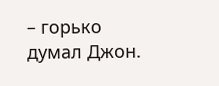– горько думал Джон.